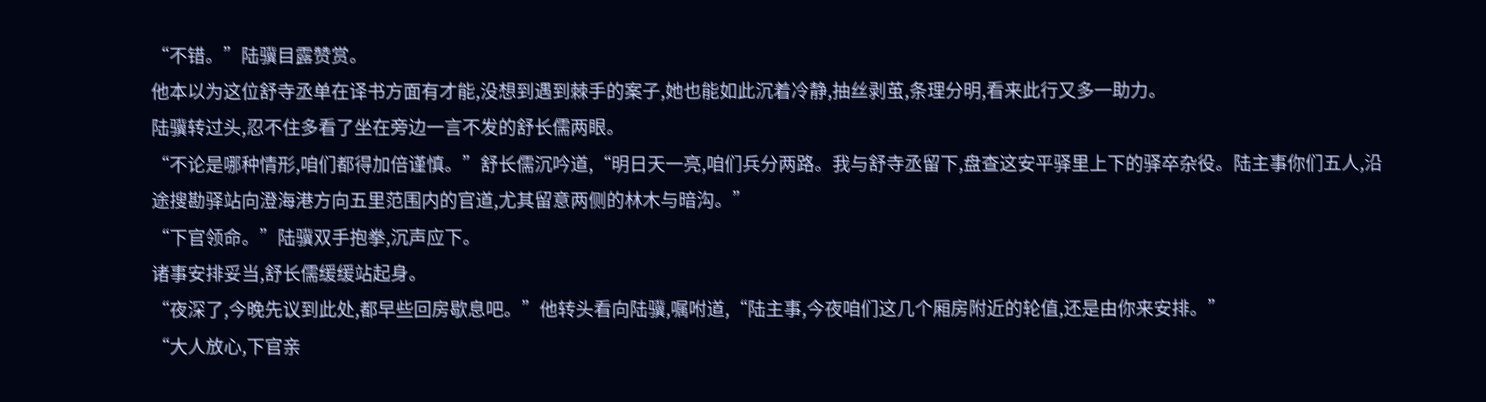“不错。”陆骥目露赞赏。
他本以为这位舒寺丞单在译书方面有才能,没想到遇到棘手的案子,她也能如此沉着冷静,抽丝剥茧,条理分明,看来此行又多一助力。
陆骥转过头,忍不住多看了坐在旁边一言不发的舒长儒两眼。
“不论是哪种情形,咱们都得加倍谨慎。”舒长儒沉吟道,“明日天一亮,咱们兵分两路。我与舒寺丞留下,盘查这安平驿里上下的驿卒杂役。陆主事你们五人,沿途搜勘驿站向澄海港方向五里范围内的官道,尤其留意两侧的林木与暗沟。”
“下官领命。”陆骥双手抱拳,沉声应下。
诸事安排妥当,舒长儒缓缓站起身。
“夜深了,今晚先议到此处,都早些回房歇息吧。”他转头看向陆骥,嘱咐道,“陆主事,今夜咱们这几个厢房附近的轮值,还是由你来安排。”
“大人放心,下官亲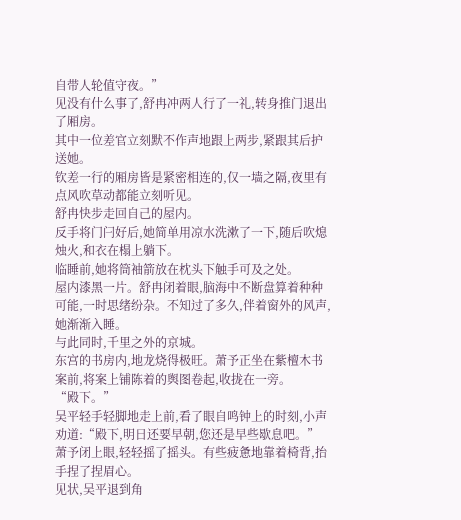自带人轮值守夜。”
见没有什么事了,舒冉冲两人行了一礼,转身推门退出了厢房。
其中一位差官立刻默不作声地跟上两步,紧跟其后护送她。
钦差一行的厢房皆是紧密相连的,仅一墙之隔,夜里有点风吹草动都能立刻听见。
舒冉快步走回自己的屋内。
反手将门闩好后,她简单用凉水洗漱了一下,随后吹熄烛火,和衣在榻上躺下。
临睡前,她将筒袖箭放在枕头下触手可及之处。
屋内漆黑一片。舒冉闭着眼,脑海中不断盘算着种种可能,一时思绪纷杂。不知过了多久,伴着窗外的风声,她渐渐入睡。
与此同时,千里之外的京城。
东宫的书房内,地龙烧得极旺。萧予正坐在紫檀木书案前,将案上铺陈着的舆图卷起,收拢在一旁。
“殿下。”
吴平轻手轻脚地走上前,看了眼自鸣钟上的时刻,小声劝道:“殿下,明日还要早朝,您还是早些歇息吧。”
萧予闭上眼,轻轻摇了摇头。有些疲惫地靠着椅背,抬手捏了捏眉心。
见状,吴平退到角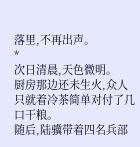落里,不再出声。
*
次日清晨,天色微明。
厨房那边还未生火,众人只就着冷茶简单对付了几口干粮。
随后,陆骥带着四名兵部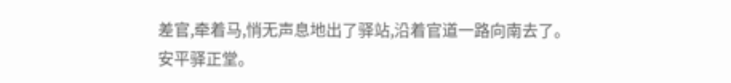差官,牵着马,悄无声息地出了驿站,沿着官道一路向南去了。
安平驿正堂。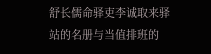舒长儒命驿吏李诚取来驿站的名册与当值排班的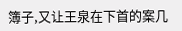簿子,又让王泉在下首的案几